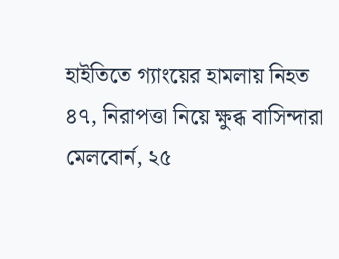হাইতিতে গ্যাংয়ের হামলায় নিহত ৪৭, নিরাপত্তা নিয়ে ক্ষুব্ধ বাসিন্দারা
মেলবোর্ন, ২৫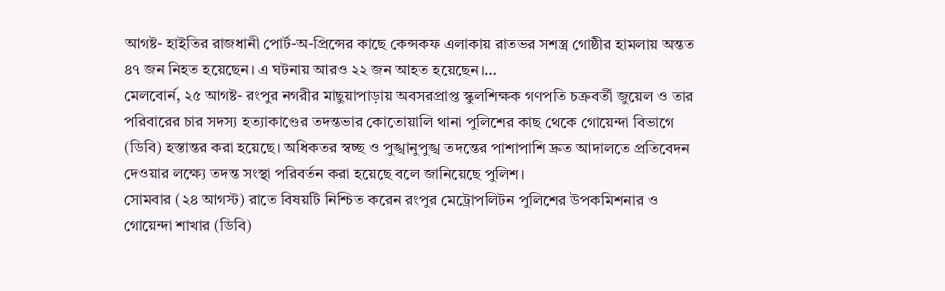আগষ্ট- হাইতির রাজধানী পোর্ট-অ-প্রিন্সের কাছে কেন্সকফ এলাকায় রাতভর সশস্ত্র গোষ্ঠীর হামলায় অন্তত ৪৭ জন নিহত হয়েছেন। এ ঘটনায় আরও ২২ জন আহত হয়েছেন।…
মেলবোর্ন, ২৫ আগষ্ট- রংপুর নগরীর মাছুয়াপাড়ায় অবসরপ্রাপ্ত স্কুলশিক্ষক গণপতি চক্রবর্তী জুয়েল ও তার পরিবারের চার সদস্য হত্যাকাণ্ডের তদন্তভার কোতোয়ালি থানা পুলিশের কাছ থেকে গোয়েন্দা বিভাগে (ডিবি) হস্তান্তর করা হয়েছে। অধিকতর স্বচ্ছ ও পুঙ্খানুপুঙ্খ তদন্তের পাশাপাশি দ্রুত আদালতে প্রতিবেদন দেওয়ার লক্ষ্যে তদন্ত সংস্থা পরিবর্তন করা হয়েছে বলে জানিয়েছে পুলিশ।
সোমবার (২৪ আগস্ট) রাতে বিষয়টি নিশ্চিত করেন রংপুর মেট্রোপলিটন পুলিশের উপকমিশনার ও গোয়েন্দা শাখার (ডিবি)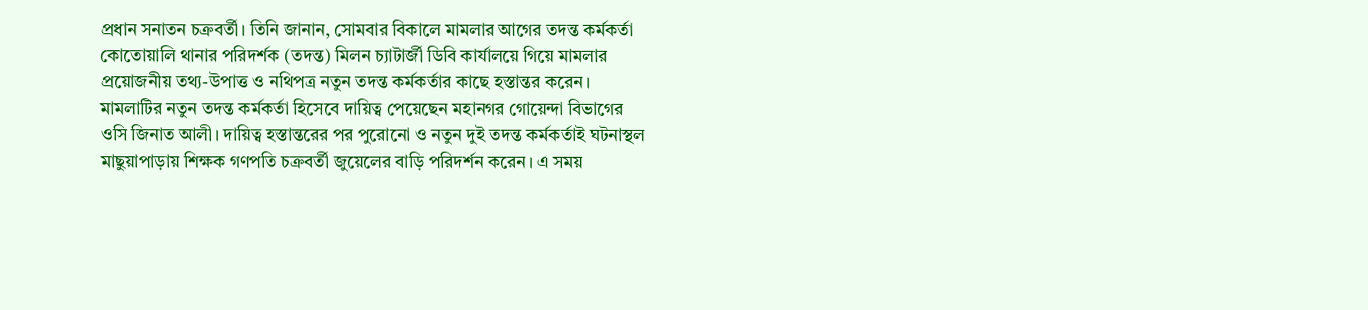প্রধান সনাতন চক্রবর্তী। তিনি জানান, সোমবার বিকালে মামলার আগের তদন্ত কর্মকর্তা কোতোয়ালি থানার পরিদর্শক (তদন্ত) মিলন চ্যাটার্জী ডিবি কার্যালয়ে গিয়ে মামলার প্রয়োজনীয় তথ্য-উপাত্ত ও নথিপত্র নতুন তদন্ত কর্মকর্তার কাছে হস্তান্তর করেন।
মামলাটির নতুন তদন্ত কর্মকর্তা হিসেবে দায়িত্ব পেয়েছেন মহানগর গোয়েন্দা বিভাগের ওসি জিনাত আলী। দায়িত্ব হস্তান্তরের পর পুরোনো ও নতুন দুই তদন্ত কর্মকর্তাই ঘটনাস্থল মাছুয়াপাড়ায় শিক্ষক গণপতি চক্রবর্তী জুয়েলের বাড়ি পরিদর্শন করেন। এ সময়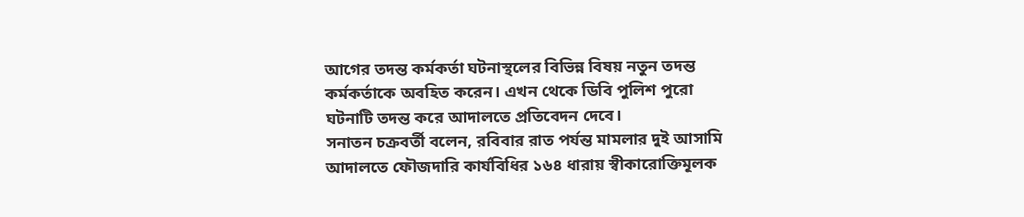আগের তদন্ত কর্মকর্তা ঘটনাস্থলের বিভিন্ন বিষয় নতুন তদন্ত কর্মকর্তাকে অবহিত করেন। এখন থেকে ডিবি পুলিশ পুরো ঘটনাটি তদন্ত করে আদালতে প্রতিবেদন দেবে।
সনাতন চক্রবর্তী বলেন, রবিবার রাত পর্যন্ত মামলার দুই আসামি আদালতে ফৌজদারি কার্যবিধির ১৬৪ ধারায় স্বীকারোক্তিমূলক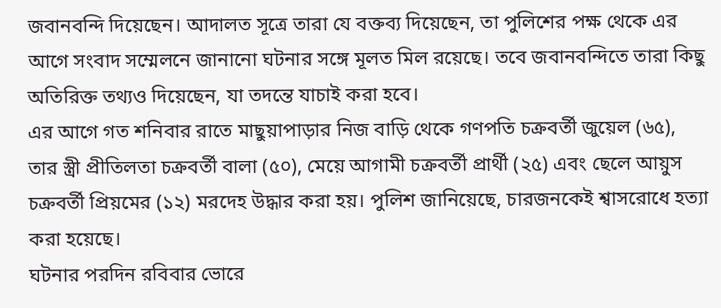জবানবন্দি দিয়েছেন। আদালত সূত্রে তারা যে বক্তব্য দিয়েছেন, তা পুলিশের পক্ষ থেকে এর আগে সংবাদ সম্মেলনে জানানো ঘটনার সঙ্গে মূলত মিল রয়েছে। তবে জবানবন্দিতে তারা কিছু অতিরিক্ত তথ্যও দিয়েছেন, যা তদন্তে যাচাই করা হবে।
এর আগে গত শনিবার রাতে মাছুয়াপাড়ার নিজ বাড়ি থেকে গণপতি চক্রবর্তী জুয়েল (৬৫), তার স্ত্রী প্রীতিলতা চক্রবর্তী বালা (৫০), মেয়ে আগামী চক্রবর্তী প্রার্থী (২৫) এবং ছেলে আয়ুস চক্রবর্তী প্রিয়মের (১২) মরদেহ উদ্ধার করা হয়। পুলিশ জানিয়েছে, চারজনকেই শ্বাসরোধে হত্যা করা হয়েছে।
ঘটনার পরদিন রবিবার ভোরে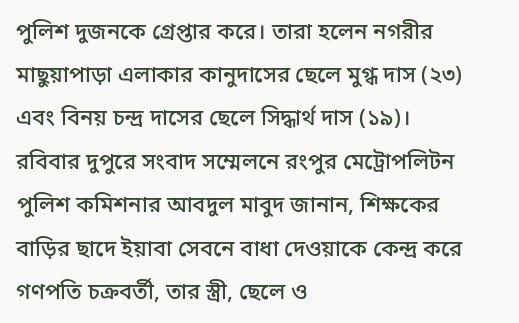পুলিশ দুজনকে গ্রেপ্তার করে। তারা হলেন নগরীর মাছুয়াপাড়া এলাকার কানুদাসের ছেলে মুগ্ধ দাস (২৩) এবং বিনয় চন্দ্র দাসের ছেলে সিদ্ধার্থ দাস (১৯)।
রবিবার দুপুরে সংবাদ সম্মেলনে রংপুর মেট্রোপলিটন পুলিশ কমিশনার আবদুল মাবুদ জানান, শিক্ষকের বাড়ির ছাদে ইয়াবা সেবনে বাধা দেওয়াকে কেন্দ্র করে গণপতি চক্রবর্তী, তার স্ত্রী, ছেলে ও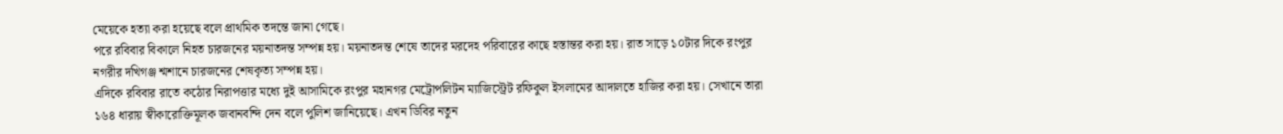মেয়েকে হত্যা করা হয়েছে বলে প্রাথমিক তদন্তে জানা গেছে।
পরে রবিবার বিকালে নিহত চারজনের ময়নাতদন্ত সম্পন্ন হয়। ময়নাতদন্ত শেষে তাদের মরদেহ পরিবারের কাছে হস্তান্তর করা হয়। রাত সাড়ে ১০টার দিকে রংপুর নগরীর দখিগঞ্জ শ্মশানে চারজনের শেষকৃত্য সম্পন্ন হয়।
এদিকে রবিবার রাতে কঠোর নিরাপত্তার মধ্যে দুই আসামিকে রংপুর মহানগর মেট্রোপলিটন ম্যাজিস্ট্রেট রফিকুল ইসলামের আদালতে হাজির করা হয়। সেখানে তারা ১৬৪ ধারায় স্বীকারোক্তিমূলক জবানবন্দি দেন বলে পুলিশ জানিয়েছে। এখন ডিবির নতুন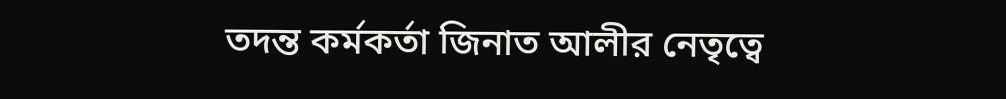তদন্ত কর্মকর্তা জিনাত আলীর নেতৃত্বে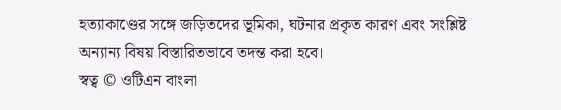হত্যাকাণ্ডের সঙ্গে জড়িতদের ভূমিকা, ঘটনার প্রকৃত কারণ এবং সংশ্লিষ্ট অন্যান্য বিষয় বিস্তারিতভাবে তদন্ত করা হবে।
স্বত্ব © ওটিএন বাংলা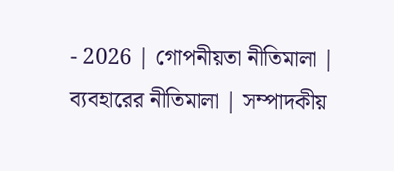- 2026 | গোপনীয়তা নীতিমালা | ব্যবহারের নীতিমালা | সম্পাদকীয়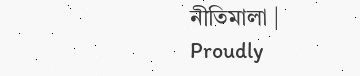নীতিমালা | Proudly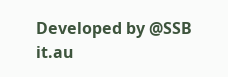Developed by @SSB it.au